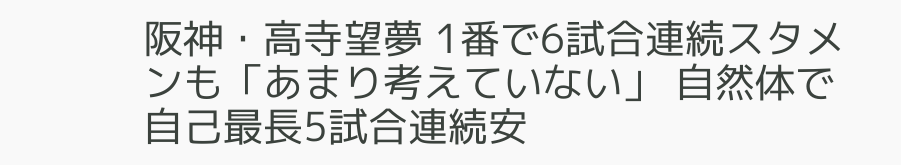阪神・高寺望夢 1番で6試合連続スタメンも「あまり考えていない」 自然体で自己最長5試合連続安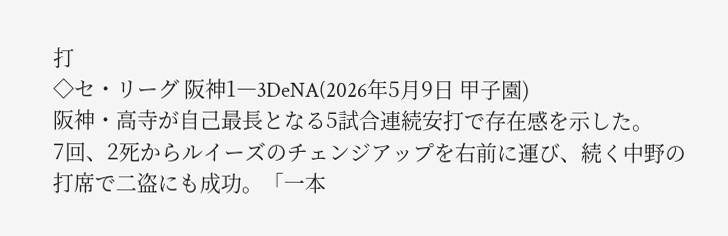打
◇セ・リーグ 阪神1―3DeNA(2026年5月9日 甲子園)
阪神・高寺が自己最長となる5試合連続安打で存在感を示した。
7回、2死からルイーズのチェンジアップを右前に運び、続く中野の打席で二盗にも成功。「一本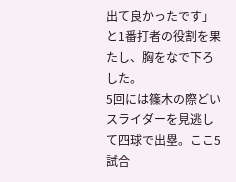出て良かったです」と1番打者の役割を果たし、胸をなで下ろした。
5回には篠木の際どいスライダーを見逃して四球で出塁。ここ5試合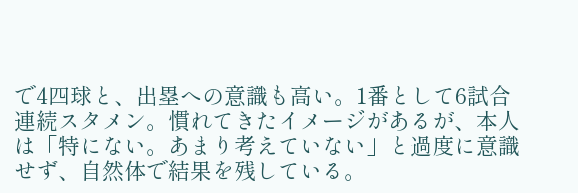で4四球と、出塁への意識も高い。1番として6試合連続スタメン。慣れてきたイメージがあるが、本人は「特にない。あまり考えていない」と過度に意識せず、自然体で結果を残している。